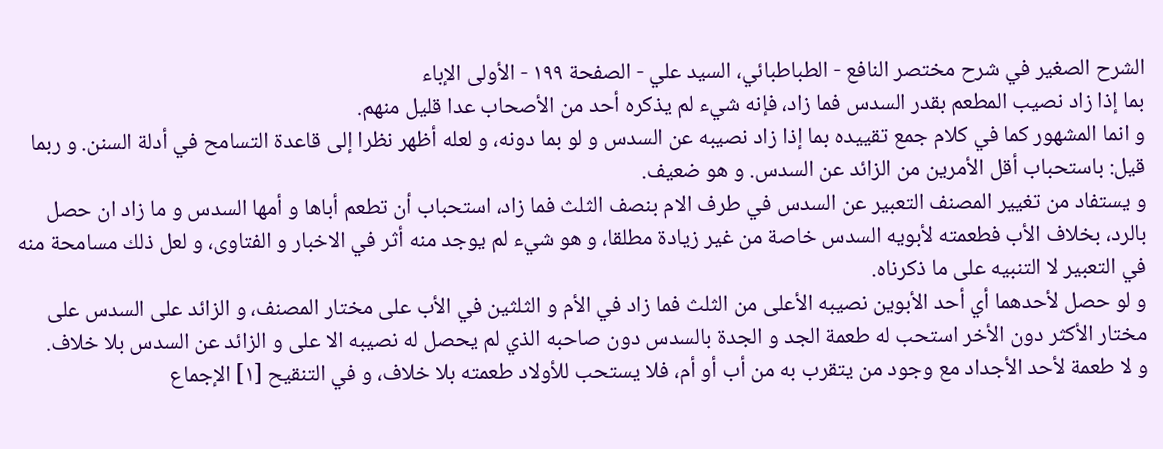الشرح الصغير في شرح مختصر النافع - الطباطبائي، السيد علي - الصفحة ١٩٩ - الأولى الإباء
بما إذا زاد نصيب المطعم بقدر السدس فما زاد، فإنه شيء لم يذكره أحد من الأصحاب عدا قليل منهم.
و انما المشهور كما في كلام جمع تقييده بما إذا زاد نصيبه عن السدس و لو بما دونه، و لعله أظهر نظرا إلى قاعدة التسامح في أدلة السنن. و ربما قيل: باستحباب أقل الأمرين من الزائد عن السدس. و هو ضعيف.
و يستفاد من تغيير المصنف التعبير عن السدس في طرف الام بنصف الثلث فما زاد، استحباب أن تطعم أباها و أمها السدس و ما زاد ان حصل بالرد، بخلاف الأب فطعمته لأبويه السدس خاصة من غير زيادة مطلقا، و هو شيء لم يوجد منه أثر في الاخبار و الفتاوى، و لعل ذلك مسامحة منه في التعبير لا التنبيه على ما ذكرناه.
و لو حصل لأحدهما أي أحد الأبوين نصيبه الأعلى من الثلث فما زاد في الأم و الثلثين في الأب على مختار المصنف، و الزائد على السدس على مختار الأكثر دون الأخر استحب له طعمة الجد و الجدة بالسدس دون صاحبه الذي لم يحصل له نصيبه الا على و الزائد عن السدس بلا خلاف.
و لا طعمة لأحد الأجداد مع وجود من يتقرب به من أب أو أم، فلا يستحب للأولاد طعمته بلا خلاف، و في التنقيح [١] الإجماع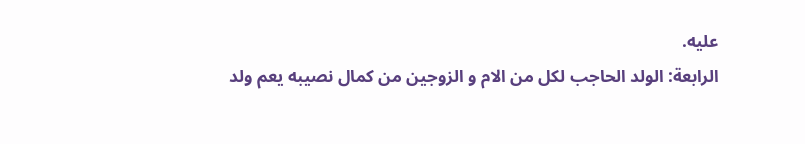عليه.
الرابعة: الولد الحاجب لكل من الام و الزوجين من كمال نصيبه يعم ولد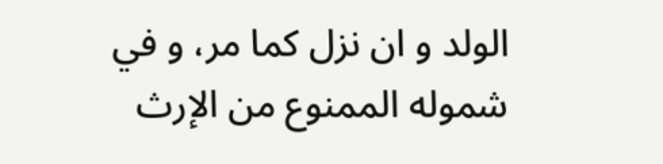الولد و ان نزل كما مر، و في شموله الممنوع من الإرث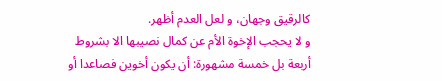كالرقيق وجهان، و لعل العدم أظهر.
و لا يحجب الإخوة الأم عن كمال نصيبها الا بشروط أربعة بل خمسة مشهورة: أن يكون أخوين فصاعدا أو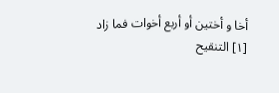أخا و أختين أو أربع أخوات فما زاد
[١] التنقيح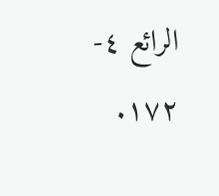الرائع ٤- ١٧٢.